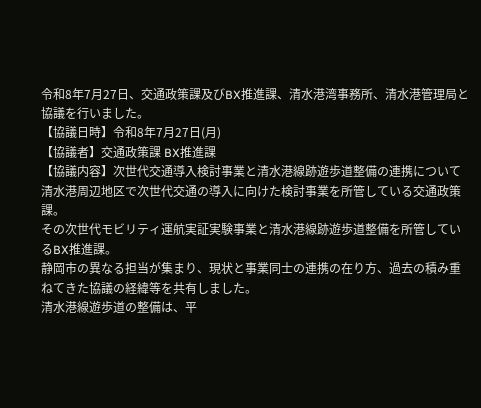令和8年7月27日、交通政策課及びBX推進課、清水港湾事務所、清水港管理局と協議を行いました。
【協議日時】令和8年7月27日(月)
【協議者】交通政策課 BX推進課
【協議内容】次世代交通導入検討事業と清水港線跡遊歩道整備の連携について
清水港周辺地区で次世代交通の導入に向けた検討事業を所管している交通政策課。
その次世代モビリティ運航実証実験事業と清水港線跡遊歩道整備を所管しているBX推進課。
静岡市の異なる担当が集まり、現状と事業同士の連携の在り方、過去の積み重ねてきた協議の経緯等を共有しました。
清水港線遊歩道の整備は、平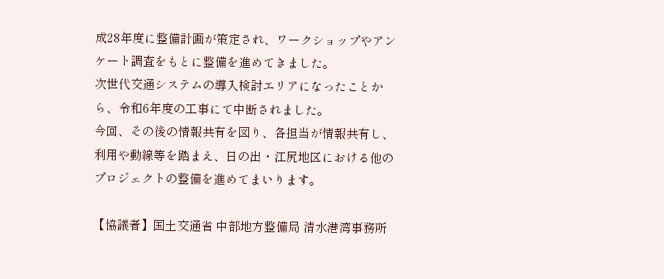成28年度に整備計画が策定され、ワークショップやアンケート調査をもとに整備を進めてきました。
次世代交通システムの導入検討エリアになったことから、令和6年度の工事にて中断されました。
今回、その後の情報共有を図り、各担当が情報共有し、利用や動線等を踏まえ、日の出・江尻地区における他のプロジェクトの整備を進めてまいります。

【協議者】国土交通省 中部地方整備局 清水港湾事務所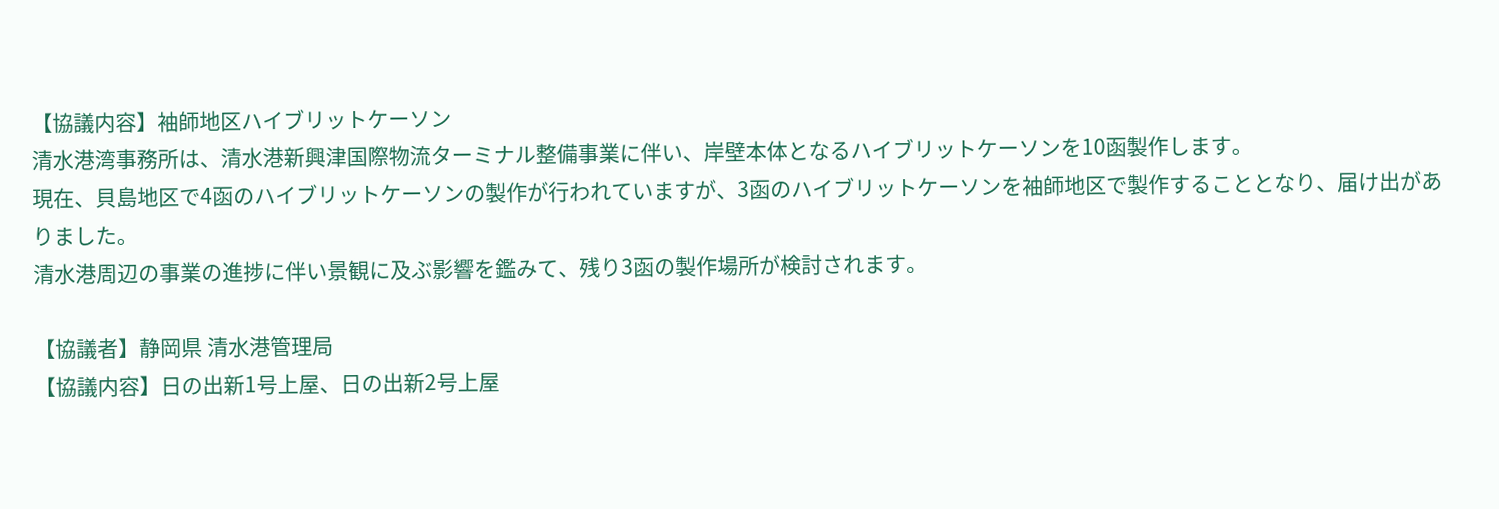【協議内容】袖師地区ハイブリットケーソン
清水港湾事務所は、清水港新興津国際物流ターミナル整備事業に伴い、岸壁本体となるハイブリットケーソンを10函製作します。
現在、貝島地区で4函のハイブリットケーソンの製作が行われていますが、3函のハイブリットケーソンを袖師地区で製作することとなり、届け出がありました。
清水港周辺の事業の進捗に伴い景観に及ぶ影響を鑑みて、残り3函の製作場所が検討されます。

【協議者】静岡県 清水港管理局
【協議内容】日の出新1号上屋、日の出新2号上屋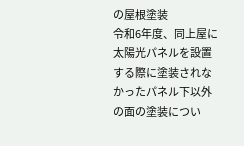の屋根塗装
令和6年度、同上屋に太陽光パネルを設置する際に塗装されなかったパネル下以外の面の塗装につい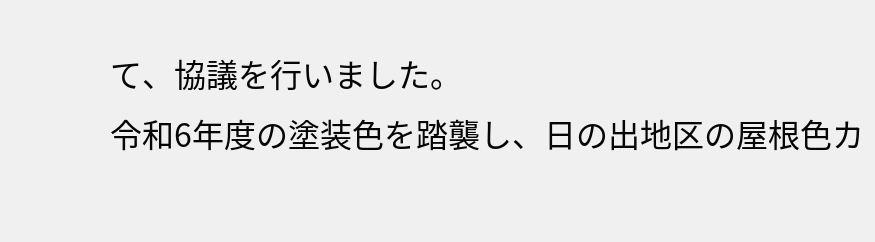て、協議を行いました。
令和6年度の塗装色を踏襲し、日の出地区の屋根色カ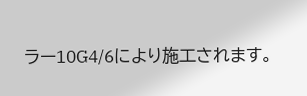ラー10G4/6により施工されます。